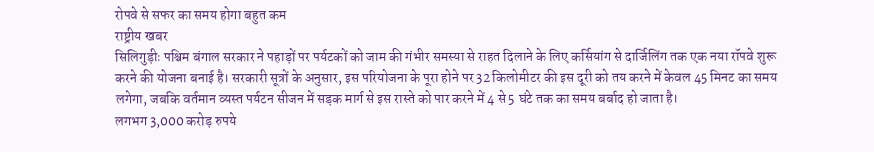रोपवे से सफर का समय होगा बहुत कम
राष्ट्रीय खबर
सिलिगुड़ीः पश्चिम बंगाल सरकार ने पहाड़ों पर पर्यटकों को जाम की गंभीर समस्या से राहत दिलाने के लिए कर्सियांग से दार्जिलिंग तक एक नया रॉपवे शुरू करने की योजना बनाई है। सरकारी सूत्रों के अनुसार, इस परियोजना के पूरा होने पर 32 किलोमीटर की इस दूरी को तय करने में केवल 45 मिनट का समय लगेगा, जबकि वर्तमान व्यस्त पर्यटन सीजन में सड़क मार्ग से इस रास्ते को पार करने में 4 से 5 घंटे तक का समय बर्बाद हो जाता है।
लगभग 3,000 करोड़ रुपये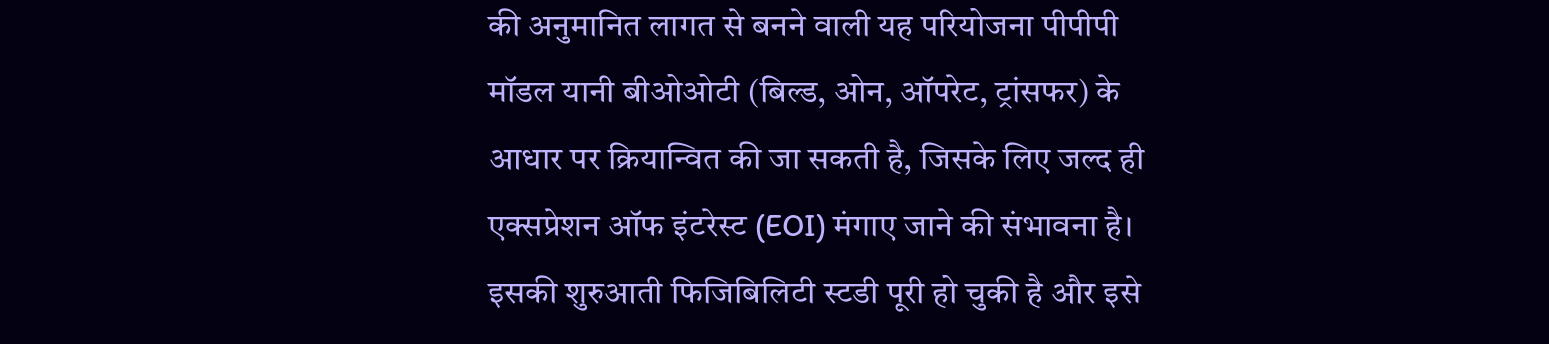की अनुमानित लागत से बनने वाली यह परियोजना पीपीपी मॉडल यानी बीओओटी (बिल्ड, ओन, ऑपरेट, ट्रांसफर) के आधार पर क्रियान्वित की जा सकती है, जिसके लिए जल्द ही एक्सप्रेशन ऑफ इंटरेस्ट (EOI) मंगाए जाने की संभावना है। इसकी शुरुआती फिजिबिलिटी स्टडी पूरी हो चुकी है और इसे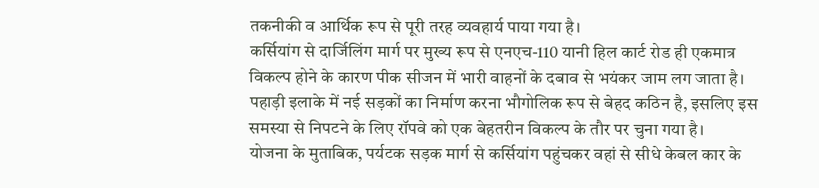तकनीकी व आर्थिक रूप से पूरी तरह व्यवहार्य पाया गया है।
कर्सियांग से दार्जिलिंग मार्ग पर मुख्य रूप से एनएच-110 यानी हिल कार्ट रोड ही एकमात्र विकल्प होने के कारण पीक सीजन में भारी वाहनों के दबाव से भयंकर जाम लग जाता है। पहाड़ी इलाके में नई सड़कों का निर्माण करना भौगोलिक रूप से बेहद कठिन है, इसलिए इस समस्या से निपटने के लिए रॉपवे को एक बेहतरीन विकल्प के तौर पर चुना गया है।
योजना के मुताबिक, पर्यटक सड़क मार्ग से कर्सियांग पहुंचकर वहां से सीधे केबल कार के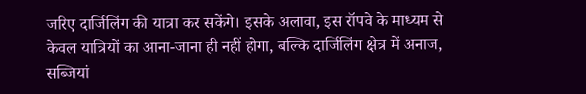जरिए दार्जिलिंग की यात्रा कर सकेंगे। इसके अलावा, इस रॉपवे के माध्यम से केवल यात्रियों का आना-जाना ही नहीं होगा, बल्कि दार्जिलिंग क्षेत्र में अनाज, सब्जियां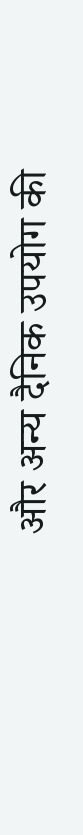और अन्य दैनिक उपयोग की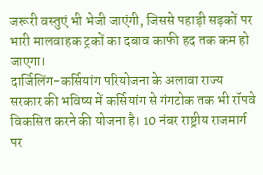जरूरी वस्तुएं भी भेजी जाएंगी, जिससे पहाड़ी सड़कों पर भारी मालवाहक ट्रकों का दबाव काफी हद तक कम हो जाएगा।
दार्जिलिंग-कर्सियांग परियोजना के अलावा राज्य सरकार की भविष्य में कर्सियांग से गंगटोक तक भी रॉपवे विकसित करने की योजना है। 10 नंबर राष्ट्रीय राजमार्ग पर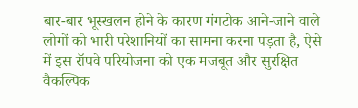बार-बार भूस्खलन होने के कारण गंगटोक आने-जाने वाले लोगों को भारी परेशानियों का सामना करना पड़ता है, ऐसे में इस रॉपवे परियोजना को एक मजबूत और सुरक्षित वैकल्पिक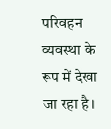परिवहन व्यवस्था के रूप में देखा जा रहा है।